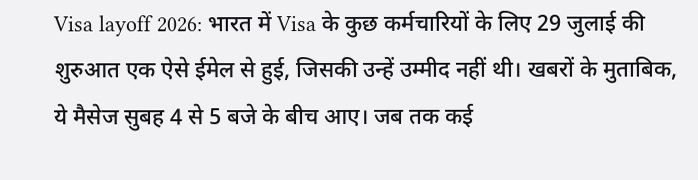Visa layoff 2026: भारत में Visa के कुछ कर्मचारियों के लिए 29 जुलाई की शुरुआत एक ऐसे ईमेल से हुई, जिसकी उन्हें उम्मीद नहीं थी। खबरों के मुताबिक, ये मैसेज सुबह 4 से 5 बजे के बीच आए। जब तक कई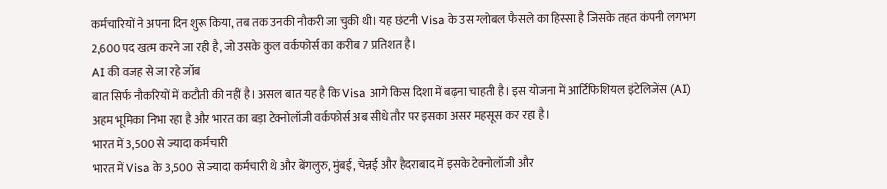कर्मचारियों ने अपना दिन शुरू किया, तब तक उनकी नौकरी जा चुकी थी। यह छंटनी Visa के उस ग्लोबल फैसले का हिस्सा है जिसके तहत कंपनी लगभग 2,600 पद खत्म करने जा रही है, जो उसके कुल वर्कफोर्स का करीब 7 प्रतिशत है।
AI की वजह से जा रहे जॉब
बात सिर्फ नौकरियों में कटौती की नहीं है। असल बात यह है कि Visa आगे किस दिशा में बढ़ना चाहती है। इस योजना में आर्टिफिशियल इंटेलिजेंस (AI) अहम भूमिका निभा रहा है और भारत का बड़ा टेक्नोलॉजी वर्कफोर्स अब सीधे तौर पर इसका असर महसूस कर रहा है।
भारत में 3,500 से ज्यादा कर्मचारी
भारत में Visa के 3,500 से ज्यादा कर्मचारी थे और बेंगलुरु, मुंबई, चेन्नई और हैदराबाद में इसके टेक्नोलॉजी और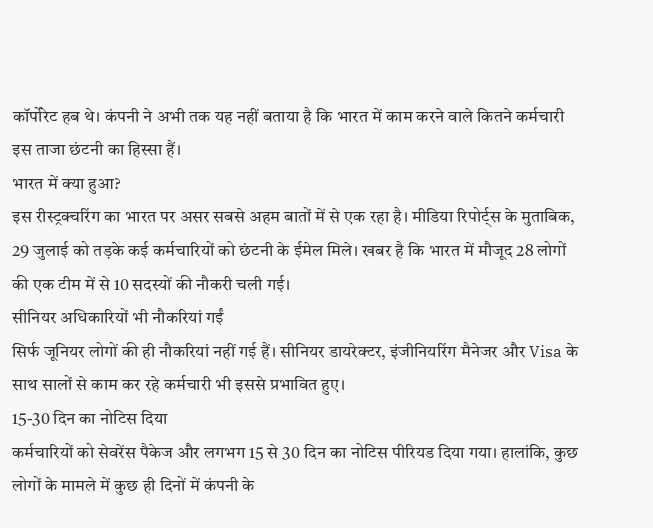कॉर्पोरेट हब थे। कंपनी ने अभी तक यह नहीं बताया है कि भारत में काम करने वाले कितने कर्मचारी इस ताजा छंटनी का हिस्सा हैं।
भारत में क्या हुआ?
इस रीस्ट्रक्चरिंग का भारत पर असर सबसे अहम बातों में से एक रहा है। मीडिया रिपोर्ट्स के मुताबिक, 29 जुलाई को तड़के कई कर्मचारियों को छंटनी के ईमेल मिले। खबर है कि भारत में मौजूद 28 लोगों की एक टीम में से 10 सदस्यों की नौकरी चली गई।
सीनियर अधिकारियों भी नौकरियां गईं
सिर्फ जूनियर लोगों की ही नौकरियां नहीं गई हैं। सीनियर डायरेक्टर, इंजीनियरिंग मैनेजर और Visa के साथ सालों से काम कर रहे कर्मचारी भी इससे प्रभावित हुए।
15-30 दिन का नोटिस दिया
कर्मचारियों को सेवरेंस पैकेज और लगभग 15 से 30 दिन का नोटिस पीरियड दिया गया। हालांकि, कुछ लोगों के मामले में कुछ ही दिनों में कंपनी के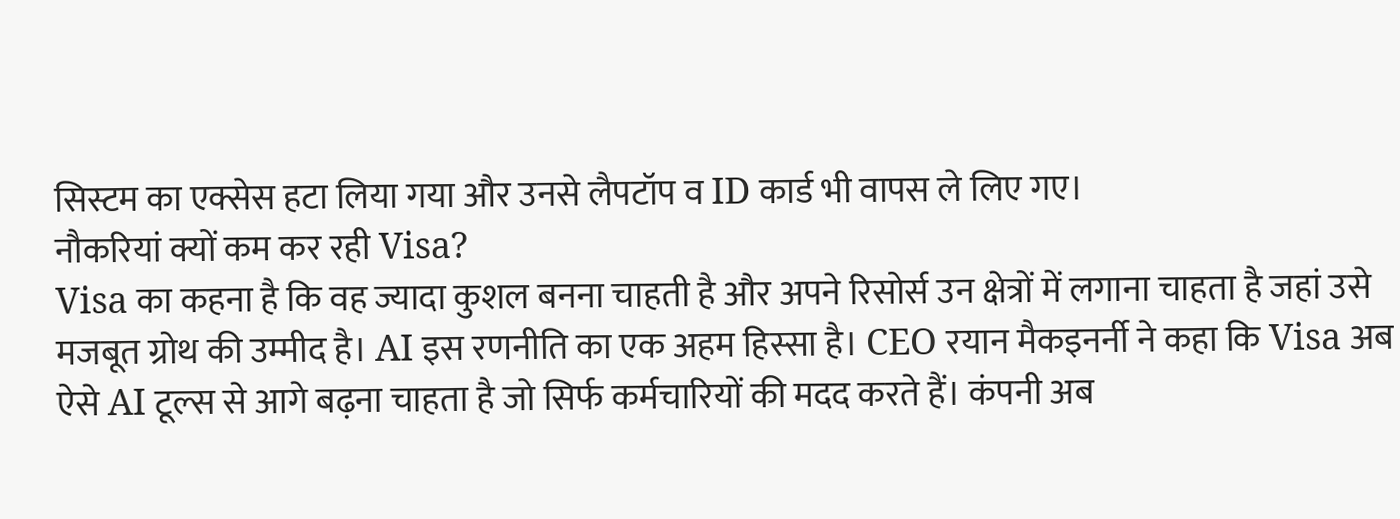सिस्टम का एक्सेस हटा लिया गया और उनसे लैपटॉप व ID कार्ड भी वापस ले लिए गए।
नौकरियां क्यों कम कर रही Visa?
Visa का कहना है कि वह ज्यादा कुशल बनना चाहती है और अपने रिसोर्स उन क्षेत्रों में लगाना चाहता है जहां उसे मजबूत ग्रोथ की उम्मीद है। AI इस रणनीति का एक अहम हिस्सा है। CEO रयान मैकइनर्नी ने कहा कि Visa अब ऐसे AI टूल्स से आगे बढ़ना चाहता है जो सिर्फ कर्मचारियों की मदद करते हैं। कंपनी अब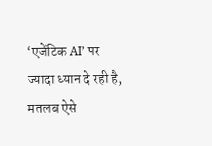‘एजेंटिक AI’ पर ज्यादा ध्यान दे रही है, मतलब ऐसे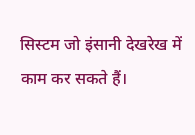सिस्टम जो इंसानी देखरेख में काम कर सकते हैं।